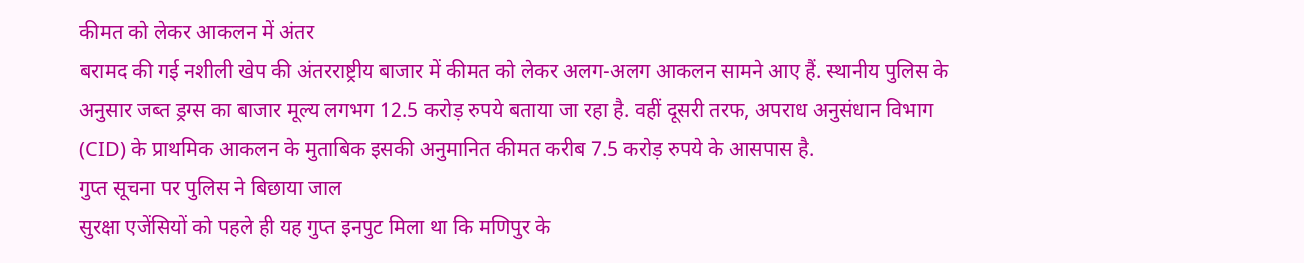कीमत को लेकर आकलन में अंतर
बरामद की गई नशीली खेप की अंतरराष्ट्रीय बाजार में कीमत को लेकर अलग-अलग आकलन सामने आए हैं. स्थानीय पुलिस के अनुसार जब्त ड्रग्स का बाजार मूल्य लगभग 12.5 करोड़ रुपये बताया जा रहा है. वहीं दूसरी तरफ, अपराध अनुसंधान विभाग (CID) के प्राथमिक आकलन के मुताबिक इसकी अनुमानित कीमत करीब 7.5 करोड़ रुपये के आसपास है.
गुप्त सूचना पर पुलिस ने बिछाया जाल
सुरक्षा एजेंसियों को पहले ही यह गुप्त इनपुट मिला था कि मणिपुर के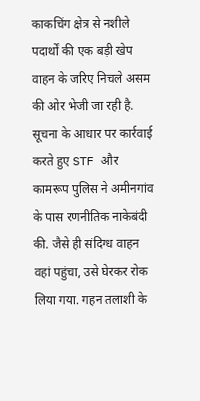काकचिंग क्षेत्र से नशीले पदार्थों की एक बड़ी खेप वाहन के जरिए निचले असम की ओर भेजी जा रही है. सूचना के आधार पर कार्रवाई करते हुए STF और कामरूप पुलिस ने अमीनगांव के पास रणनीतिक नाकेबंदी की. जैसे ही संदिग्ध वाहन वहां पहुंचा, उसे घेरकर रोक लिया गया. गहन तलाशी के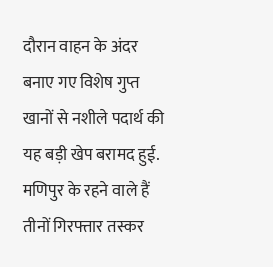दौरान वाहन के अंदर बनाए गए विशेष गुप्त खानों से नशीले पदार्थ की यह बड़ी खेप बरामद हुई.
मणिपुर के रहने वाले हैं तीनों गिरफ्तार तस्कर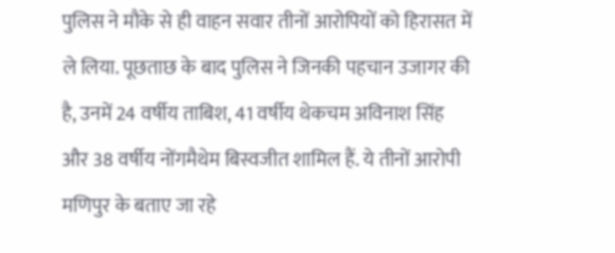पुलिस ने मौके से ही वाहन सवार तीनों आरोपियों को हिरासत में ले लिया. पूछताछ के बाद पुलिस ने जिनकी पहचान उजागर की है, उनमें 24 वर्षीय ताबिश, 41 वर्षीय थेकचम अविनाश सिंह और 38 वर्षीय नोंगमैथेम बिस्वजीत शामिल हैं. ये तीनों आरोपी मणिपुर के बताए जा रहे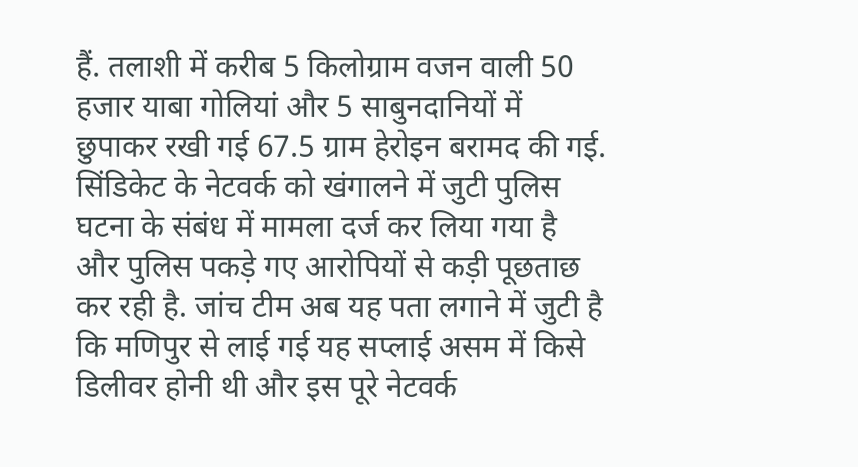हैं. तलाशी में करीब 5 किलोग्राम वजन वाली 50 हजार याबा गोलियां और 5 साबुनदानियों में छुपाकर रखी गई 67.5 ग्राम हेरोइन बरामद की गई.
सिंडिकेट के नेटवर्क को खंगालने में जुटी पुलिस
घटना के संबंध में मामला दर्ज कर लिया गया है और पुलिस पकड़े गए आरोपियों से कड़ी पूछताछ कर रही है. जांच टीम अब यह पता लगाने में जुटी है कि मणिपुर से लाई गई यह सप्लाई असम में किसे डिलीवर होनी थी और इस पूरे नेटवर्क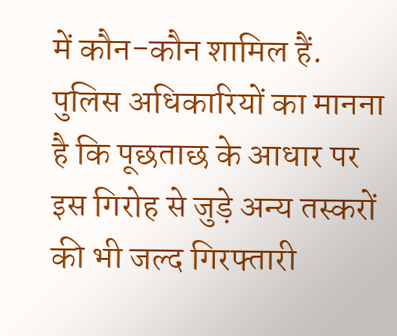में कौन-कौन शामिल हैं. पुलिस अधिकारियों का मानना है कि पूछताछ के आधार पर इस गिरोह से जुड़े अन्य तस्करों की भी जल्द गिरफ्तारी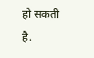हो सकती है.